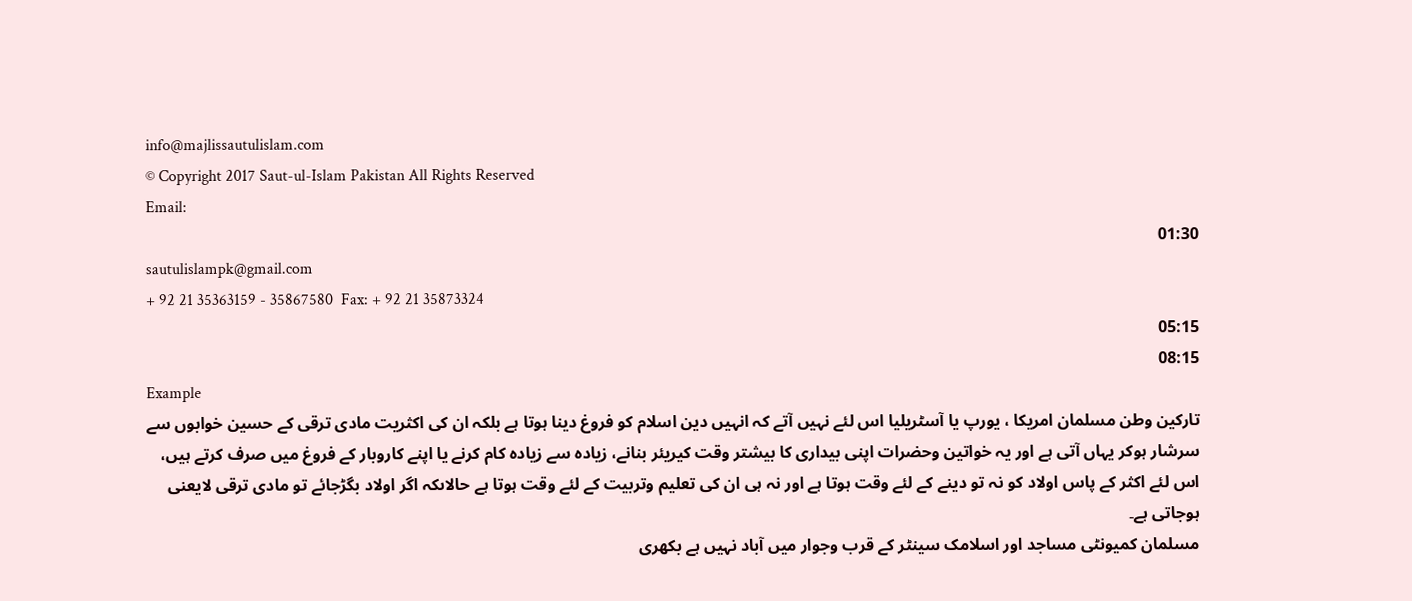info@majlissautulislam.com
© Copyright 2017 Saut-ul-Islam Pakistan All Rights Reserved
Email:
01:30
sautulislampk@gmail.com
+ 92 21 35363159 - 35867580  Fax: + 92 21 35873324
05:15
08:15
Example
تارکین وطن مسلمان امریکا ، یورپ یا آسٹریلیا اس لئے نہیں آتے کہ انہیں دین اسلام کو فروغ دینا ہوتا ہے بلکہ ان کی اکثریت مادی ترقی کے حسین خوابوں سے سرشار ہوکر یہاں آتی ہے اور یہ خواتین وحضرات اپنی بیداری کا بیشتر وقت کیریئر بنانے، زیادہ سے زیادہ کام کرنے یا اپنے کاروبار کے فروغ میں صرف کرتے ہیں، اس لئے اکثر کے پاس اولاد کو نہ تو دینے کے لئے وقت ہوتا ہے اور نہ ہی ان کی تعلیم وتربیت کے لئے وقت ہوتا ہے حالاںکہ اگر اولاد بگڑجائے تو مادی ترقی لایعنی ہوجاتی ہے۔
مسلمان کمیونٹی مساجد اور اسلامک سینٹر کے قرب وجوار میں آباد نہیں ہے بکھری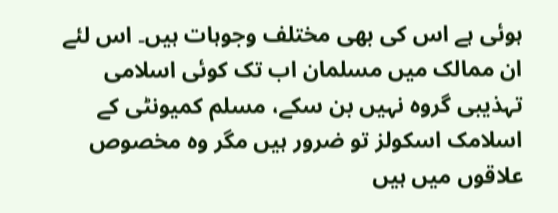ہوئی ہے اس کی بھی مختلف وجوہات ہیں۔ اس لئے ان ممالک میں مسلمان اب تک کوئی اسلامی تہذیبی گروہ نہیں بن سکے، مسلم کمیونٹی کے اسلامک اسکولز تو ضرور ہیں مگر وہ مخصوص علاقوں میں ہیں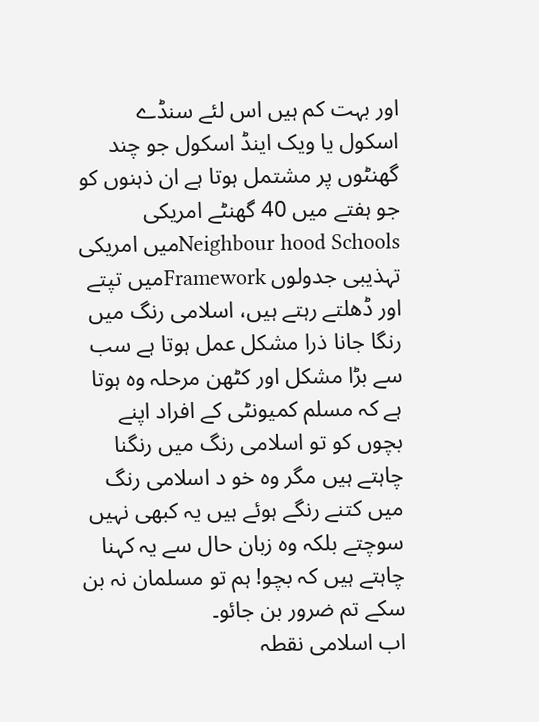اور بہت کم ہیں اس لئے سنڈے اسکول یا ویک اینڈ اسکول جو چند گھنٹوں پر مشتمل ہوتا ہے ان ذہنوں کو جو ہفتے میں 40 گھنٹے امریکی Neighbour hood Schoolsمیں امریکی تہذیبی جدولوں Frameworkمیں تپتے اور ڈھلتے رہتے ہیں، اسلامی رنگ میں رنگا جانا ذرا مشکل عمل ہوتا ہے سب سے بڑا مشکل اور کٹھن مرحلہ وہ ہوتا ہے کہ مسلم کمیونٹی کے افراد اپنے بچوں کو تو اسلامی رنگ میں رنگنا چاہتے ہیں مگر وہ خو د اسلامی رنگ میں کتنے رنگے ہوئے ہیں یہ کبھی نہیں سوچتے بلکہ وہ زبان حال سے یہ کہنا چاہتے ہیں کہ بچو! ہم تو مسلمان نہ بن سکے تم ضرور بن جائو۔
اب اسلامی نقطہ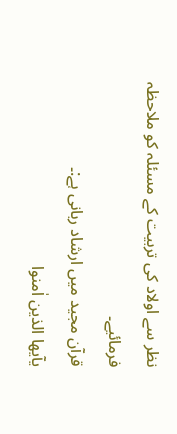نظر سے اولاد کی تربیت کے مسئلہ کو ملاحظہ فرمائیے۔
قرآن مجید میں ارشاد ربانی ہے:۔
یآیھا الذین اٰمنوا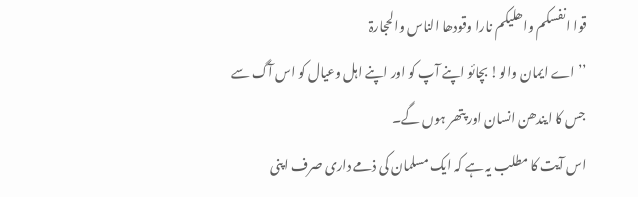قوا انفسکم واھلیکم نارا وقودھا الناس والحجارۃ
’’اے ایمان والو! بچائو اپنے آپ کو اور اپنے اہل وعیال کو اس آگ سے جس کا ایندھن انسان اور پتھر ہوں گے۔
اس آیت کا مطلب یہ ہے کہ ایک مسلمان کی ذمے داری صرف اپنی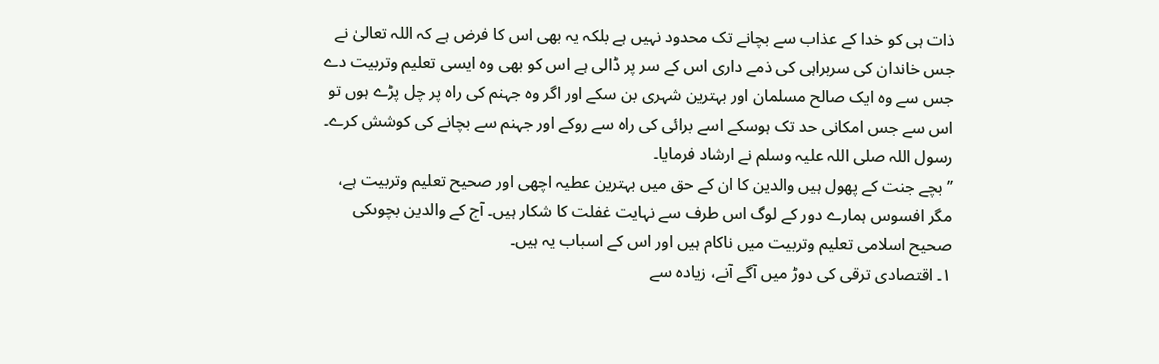ذات ہی کو خدا کے عذاب سے بچانے تک محدود نہیں ہے بلکہ یہ بھی اس کا فرض ہے کہ اللہ تعالیٰ نے جس خاندان کی سربراہی کی ذمے داری اس کے سر پر ڈالی ہے اس کو بھی وہ ایسی تعلیم وتربیت دے جس سے وہ ایک صالح مسلمان اور بہترین شہری بن سکے اور اگر وہ جہنم کی راہ پر چل پڑے ہوں تو اس سے جس امکانی حد تک ہوسکے اسے برائی کی راہ سے روکے اور جہنم سے بچانے کی کوشش کرے۔ رسول اللہ صلی اللہ علیہ وسلم نے ارشاد فرمایا۔
’’بچے جنت کے پھول ہیں والدین کا ان کے حق میں بہترین عطیہ اچھی اور صحیح تعلیم وتربیت ہے، مگر افسوس ہمارے دور کے لوگ اس طرف سے نہایت غفلت کا شکار ہیں۔ آج کے والدین بچوںکی صحیح اسلامی تعلیم وتربیت میں ناکام ہیں اور اس کے اسباب یہ ہیں۔
۱۔ اقتصادی ترقی کی دوڑ میں آگے آنے، زیادہ سے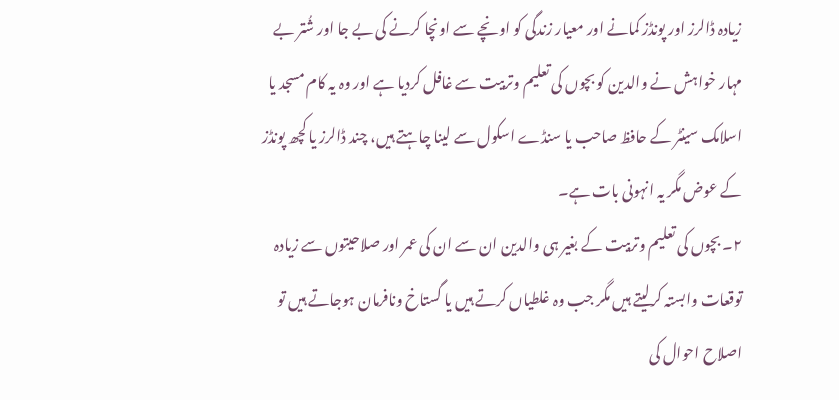زیادہ ڈالرز اور پونڈز کمانے اور معیار زندگی کو اونچے سے اونچا کرنے کی بے جا اور شُتر بے مہار خواہش نے والدین کو بچوں کی تعلیم وتربیت سے غافل کردیا ہے اور وہ یہ کام مسجد یا اسلامک سینٹر کے حافظ صاحب یا سنڈے اسکول سے لینا چاہتے ہیں، چند ڈالرز یا کچھ پونڈز کے عوض مگر یہ انہونی بات ہے۔
۲۔ بچوں کی تعلیم وتربیت کے بغیر ہی والدین ان سے ان کی عمر اور صلاحیتوں سے زیادہ توقعات وابستہ کرلیتے ہیں مگر جب وہ غلطیاں کرتے ہیں یا گستاخ ونافرمان ہوجاتے ہیں تو اصلاح احوال کی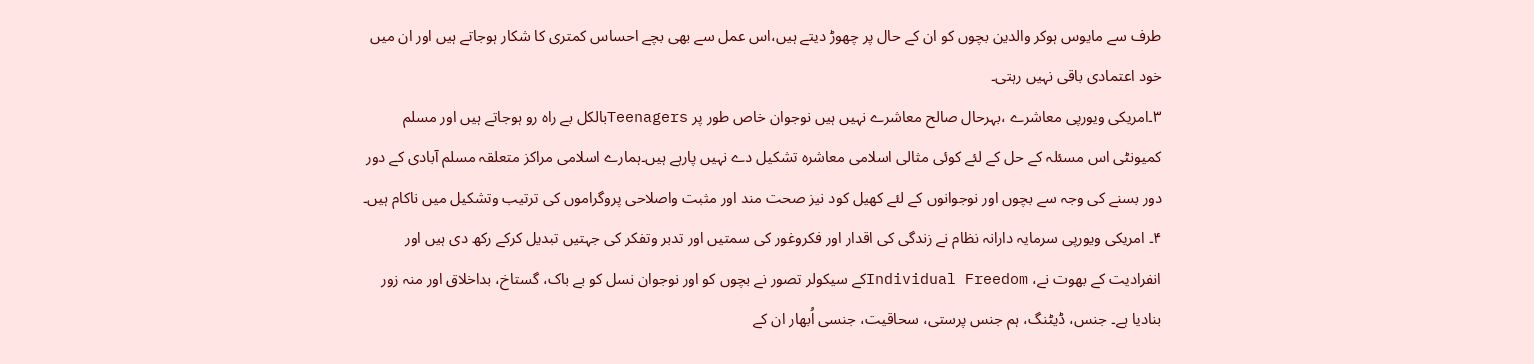طرف سے مایوس ہوکر والدین بچوں کو ان کے حال پر چھوڑ دیتے ہیں،اس عمل سے بھی بچے احساس کمتری کا شکار ہوجاتے ہیں اور ان میں خود اعتمادی باقی نہیں رہتی۔
۳۔امریکی ویورپی معاشرے ،بہرحال صالح معاشرے نہیں ہیں نوجوان خاص طور پر Teenagersبالکل بے راہ رو ہوجاتے ہیں اور مسلم کمیونٹی اس مسئلہ کے حل کے لئے کوئی مثالی اسلامی معاشرہ تشکیل دے نہیں پارہے ہیں۔ہمارے اسلامی مراکز متعلقہ مسلم آبادی کے دور دور بسنے کی وجہ سے بچوں اور نوجوانوں کے لئے کھیل کود نیز صحت مند اور مثبت واصلاحی پروگراموں کی ترتیب وتشکیل میں ناکام ہیں۔
۴۔ امریکی ویورپی سرمایہ دارانہ نظام نے زندگی کی اقدار اور فکروغور کی سمتیں اور تدبر وتفکر کی جہتیں تبدیل کرکے رکھ دی ہیں اور انفرادیت کے بھوت نے، Individual Freedomکے سیکولر تصور نے بچوں کو اور نوجوان نسل کو بے باک، گستاخ، بداخلاق اور منہ زور بنادیا ہے۔ جنس، ڈیٹنگ، ہم جنس پرستی، سحاقیت، جنسی اُبھار ان کے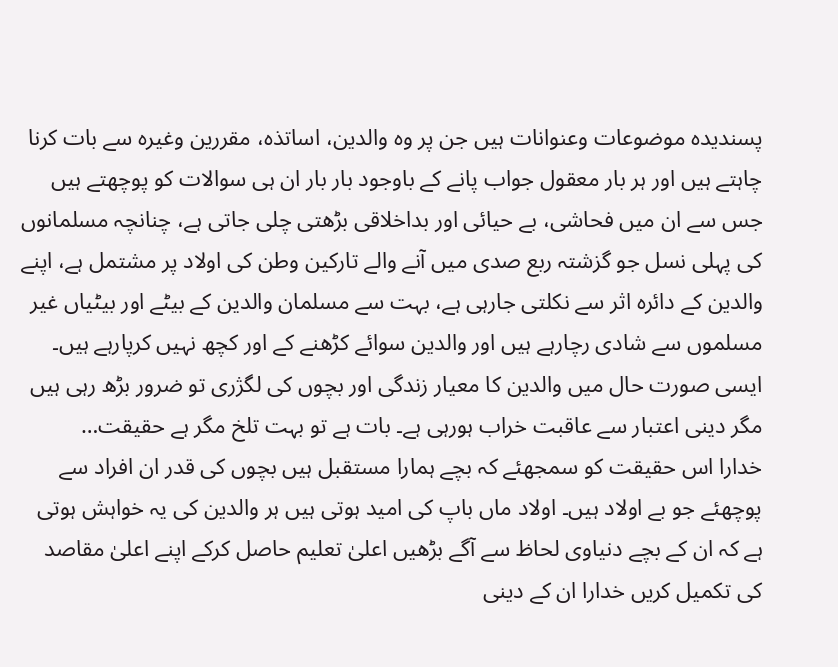پسندیدہ موضوعات وعنوانات ہیں جن پر وہ والدین، اساتذہ، مقررین وغیرہ سے بات کرنا چاہتے ہیں اور ہر بار معقول جواب پانے کے باوجود بار بار ان ہی سوالات کو پوچھتے ہیں جس سے ان میں فحاشی، بے حیائی اور بداخلاقی بڑھتی چلی جاتی ہے، چنانچہ مسلمانوں کی پہلی نسل جو گزشتہ ربع صدی میں آنے والے تارکین وطن کی اولاد پر مشتمل ہے، اپنے والدین کے دائرہ اثر سے نکلتی جارہی ہے، بہت سے مسلمان والدین کے بیٹے اور بیٹیاں غیر مسلموں سے شادی رچارہے ہیں اور والدین سوائے کڑھنے کے اور کچھ نہیں کرپارہے ہیں۔
ایسی صورت حال میں والدین کا معیار زندگی اور بچوں کی لگژری تو ضرور بڑھ رہی ہیں مگر دینی اعتبار سے عاقبت خراب ہورہی ہے۔ بات ہے تو بہت تلخ مگر ہے حقیقت…
خدارا اس حقیقت کو سمجھئے کہ بچے ہمارا مستقبل ہیں بچوں کی قدر ان افراد سے پوچھئے جو بے اولاد ہیں۔ اولاد ماں باپ کی امید ہوتی ہیں ہر والدین کی یہ خواہش ہوتی ہے کہ ان کے بچے دنیاوی لحاظ سے آگے بڑھیں اعلیٰ تعلیم حاصل کرکے اپنے اعلیٰ مقاصد کی تکمیل کریں خدارا ان کے دینی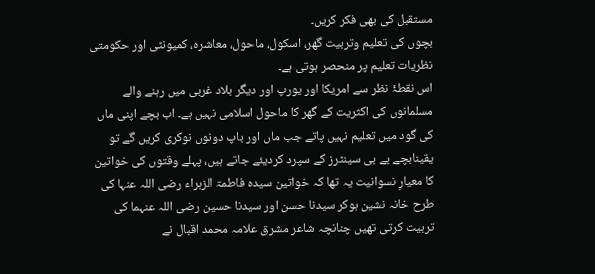مستقبل کی بھی فکر کریں۔
بچوں کی تعلیم وتربیت گھر، اسکول، ماحول، معاشرہ، کمیونٹی اور حکومتی نظریات تعلیم پر منحصر ہوتی ہے۔
اس نقطۂ نظر سے امریکا اور یورپ اور دیگر بلاد غربی میں رہنے والے مسلمانوں کی اکثریت کے گھر کا ماحول اسلامی نہیں ہے۔ اب بچے اپنی ماں کی گود میں تعلیم نہیں پاتے جب ماں اور باپ دونوں نوکری کریں گے تو یقینابچے بے بی سینٹرز کے سپرد کردیئے جاتے ہیں، پہلے وقتوں کی خواتین کا معیارِ نسوانیت یہ تھا کہ خواتین سیدہ فاطمۃ الزہراء رضی اللہ عنہا کی طرح خانہ نشین ہوکر سیدنا حسن اور سیدنا حسین رضی اللہ عنہما کی تربیت کرتی تھیں چنانچہ شاعر مشرق علامہ محمد اقبال نے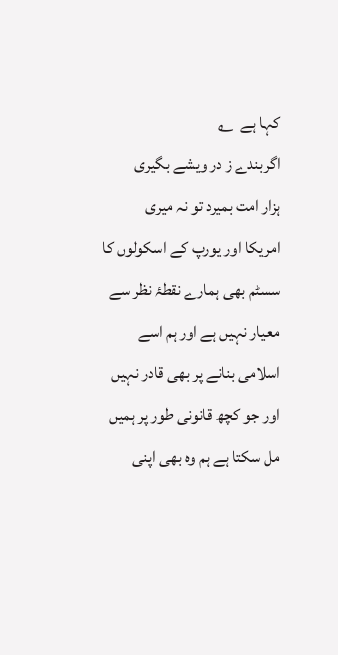کہا ہے  ؎
اگربندے ز در ویشے بگیری
ہزار امت بمیرد تو نہ میری
امریکا اور یورپ کے اسکولوں کا سسٹم بھی ہمارے نقطۂ نظر سے معیار نہیں ہے اور ہم اسے اسلامی بنانے پر بھی قادر نہیں اور جو کچھ قانونی طور پر ہمیں مل سکتا ہے ہم وہ بھی اپنی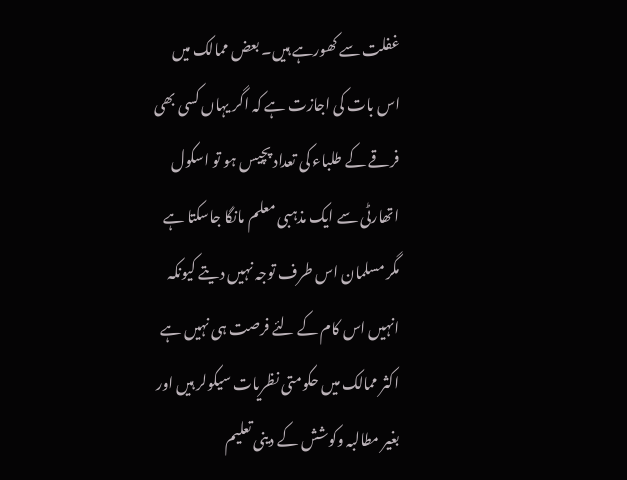غفلت سے کھورہے ہیں۔ بعض ممالک میں اس بات کی اجازت ہے کہ اگر یہاں کسی بھی فرقے کے طلباء کی تعداد پچیس ہو تو اسکول اتھارٹی سے ایک مذہبی معلم مانگا جاسکتا ہے مگر مسلمان اس طرف توجہ نہیں دیتے کیونکہ انہیں اس کام کے لئے فرصت ہی نہیں ہے اکثر ممالک میں حکومتی نظریات سیکولر ہیں اور بغیر مطالبہ وکوشش کے دینی تعلیم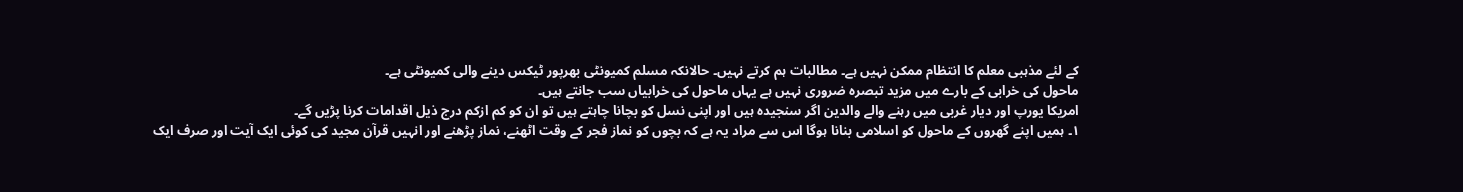کے لئے مذہبی معلم کا انتظام ممکن نہیں ہے۔ مطالبات ہم کرتے نہیں۔ حالانکہ مسلم کمیونٹی بھرپور ٹیکس دینے والی کمیونٹی ہے۔
ماحول کی خرابی کے بارے میں مزید تبصرہ ضروری نہیں ہے یہاں ماحول کی خرابیاں سب جانتے ہیں۔
امریکا یورپ اور دیار غربی میں رہنے والے والدین اگر سنجیدہ ہیں اور اپنی نسل کو بچانا چاہتے ہیں تو ان کو کم ازکم درج ذیل اقدامات کرنا پڑیں گے۔
۱۔ ہمیں اپنے گھروں کے ماحول کو اسلامی بنانا ہوگا اس سے مراد یہ ہے کہ بچوں کو نماز فجر کے وقت اٹھنے، نماز پڑھنے اور انہیں قرآن مجید کی کوئی ایک آیت اور صرف ایک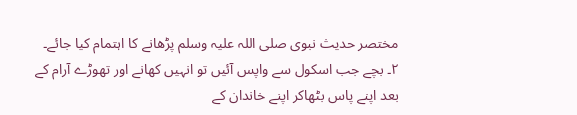مختصر حدیث نبوی صلی اللہ علیہ وسلم پڑھانے کا اہتمام کیا جائے۔
۲۔ بچے جب اسکول سے واپس آئیں تو انہیں کھانے اور تھوڑے آرام کے بعد اپنے پاس بٹھاکر اپنے خاندان کے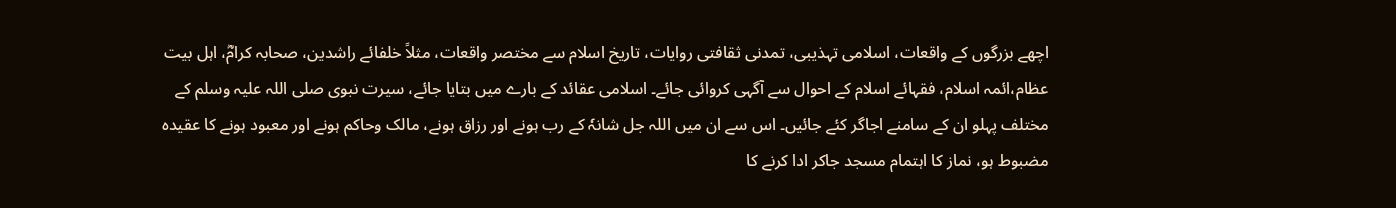اچھے بزرگوں کے واقعات، اسلامی تہذیبی، تمدنی ثقافتی روایات، تاریخ اسلام سے مختصر واقعات، مثلاً خلفائے راشدین، صحابہ کرامؓ، اہل بیت عظام،ائمہ اسلام، فقہائے اسلام کے احوال سے آگہی کروائی جائے۔ اسلامی عقائد کے بارے میں بتایا جائے، سیرت نبوی صلی اللہ علیہ وسلم کے مختلف پہلو ان کے سامنے اجاگر کئے جائیں۔ اس سے ان میں اللہ جل شانہٗ کے رب ہونے اور رزاق ہونے، مالک وحاکم ہونے اور معبود ہونے کا عقیدہ مضبوط ہو، نماز کا اہتمام مسجد جاکر ادا کرنے کا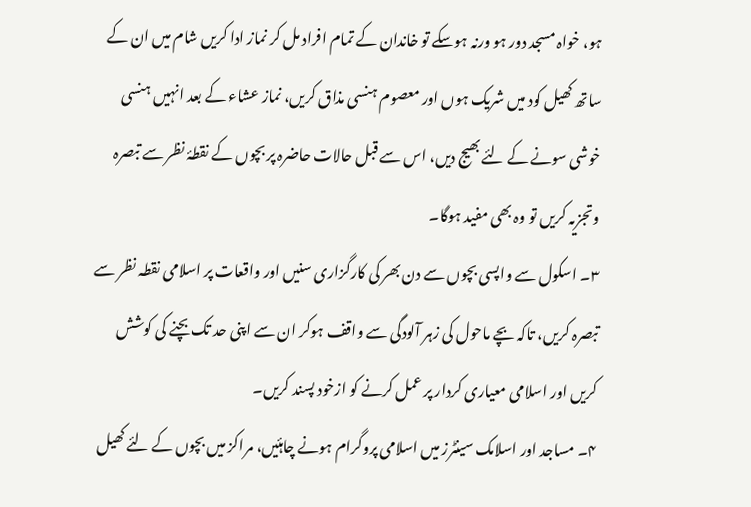ہو، خواہ مسجد دور ہو ورنہ ہوسکے تو خاندان کے تمام افراد مل کر نماز ادا کریں شام میں ان کے ساتھ کھیل کود میں شریک ہوں اور معصوم ہنسی مذاق کریں، نماز عشاء کے بعد انہیں ہنسی خوشی سونے کے لئے بھیج دیں، اس سے قبل حالات حاضرہ پر بچوں کے نقطۂ نظر سے تبصرہ وتجزیہ کریں تو وہ بھی مفید ہوگا۔
۳۔ اسکول سے واپسی بچوں سے دن بھر کی کارگزاری سنیں اور واقعات پر اسلامی نقطہ نظر سے تبصرہ کریں، تاکہ بچے ماحول کی زہر آلودگی سے واقف ہوکر ان سے اپنی حد تک بچنے کی کوشش کریں اور اسلامی معیاری کردار پر عمل کرنے کو ازخود پسند کریں۔
۴۔ مساجد اور اسلامک سینٹرز میں اسلامی پروگرام ہونے چاہئیں، مراکز میں بچوں کے لئے کھیل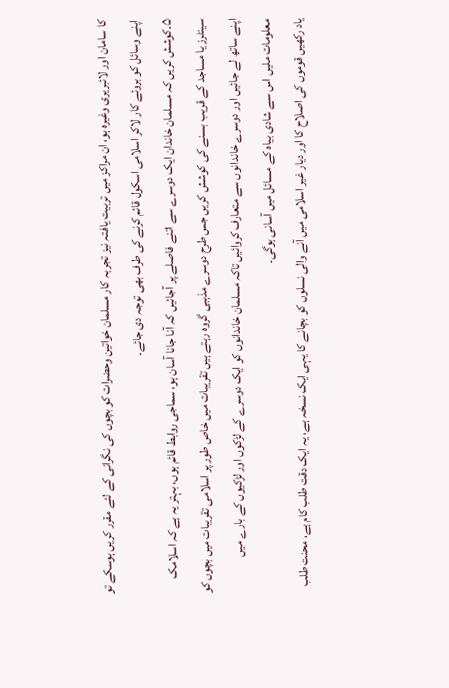کا سامان اور لائبریری وغیرہ ہو، ان مراکز میں تربیت یافتہ نیز تجربہ کار مسلمان خواتین وحضرات کو بچوں کی نگرانی کے لئے مقرر کریں ہوسکے تو اپنے وسائل کو بروئے کار لاکر اسلامی اسکول قائم کرنے کی طرف بھی توجہ دی جائے۔
۵۔کوشش کریں کہ مسلمان خاندان ایک دوسرے سے اتنے فاصلے پر آجائیں کہ آنا جانا آسان ہو، سماجی روابط قائم ہوں، بہتر یہ ہے کہ اسلامک سینٹرز یا مساجد کے قریب بسنے کی کوشش کریں جس طرح دوسرے مذہبی گروہ رہتے ہیں تقریبات میں خاص طور پر اسلامی تقریبات میں بچوں کو اپنے ساتھ لے جائیں اور دوسرے خاندانوں سے متعارف کروائیں تاکہ مسلمان خاندانوں کو ایک دوسرے کے لڑکوں اور لڑکیوں کے بارے میں معلومات ملیں اس سے شادی بیاہ کے مسائل میں آسانی ہوگی۔
یاد رکھیں قوموں کی اصلاح کا اور دیار غیر اسلامی میں آنے والی نسلوں کو بچانے کا یہی ایک نسخہ ہے، یہ ایک دقت طلب کام ہے، محنت طلب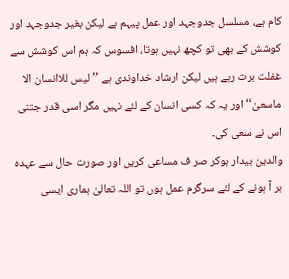کام ہے، مسلسل جدوجہد اور عمل پیہم ہے لیکن بغیر جدوجہد اور کوشش کے بھی تو کچھ نہیں ہوتا، افسوس کہ ہم اس کوشش سے غفلت برت رہے ہیں لیکن ارشاد خداوندی ہے ’’لیس للاانسان الا ماسعیٰ‘‘ اور یہ کہ کسی انسان کے لئے نہیں مگر اسی قدر جتنی اس نے سعی کی۔
والدین بیدار ہوکر صر ف مساعی کریں اور صورت حال سے عہدہ بر آ ہونے کے لئے سرگرم عمل ہوں تو اللہ تعالیٰ ہماری ایسی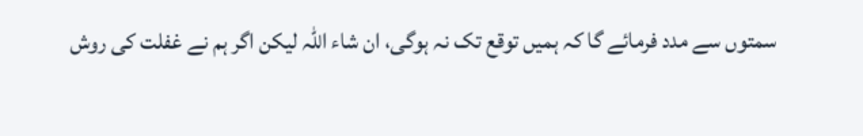سمتوں سے مدد فرمائے گا کہ ہمیں توقع تک نہ ہوگی، ان شاء اللہ لیکن اگر ہم نے غفلت کی روش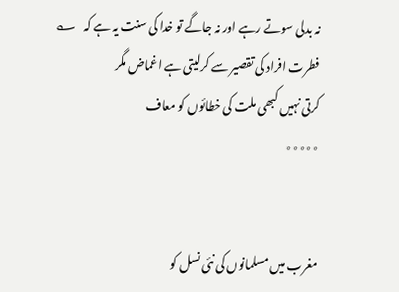نہ بدلی سوتے رہے اور نہ جاگے تو خدا کی سنت یہ ہے کہ   ؎
فطرت افراد کی تقصیر سے کرلیتی ہے اغماض مگر
کرتی نہیں کبھی ملت کی خطائوں کو معاف
٭٭٭٭٭


مغرب میں مسلمانوں کی نئی نسل کو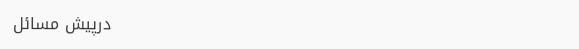درپیش مسائل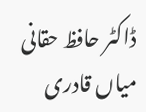ڈاکٹر حافظ حقانی میاں قادری